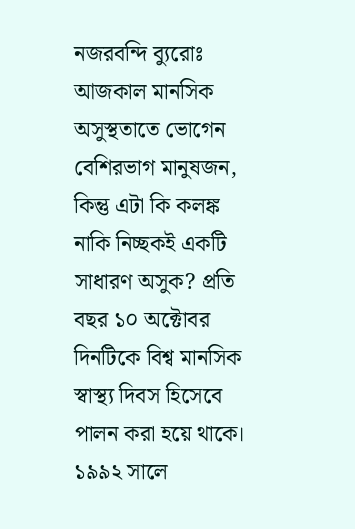নজরবন্দি ব্যুরোঃ আজকাল মানসিক অসুস্থতাতে ভোগেন বেশিরভাগ মানুষজন, কিন্তু এটা কি কলঙ্ক নাকি নিচ্ছকই একটি সাধারণ অসুক? প্রতি বছর ১০ অক্টোবর দিনটিকে বিশ্ব মানসিক স্বাস্থ্য দিবস হিসেবে পালন করা হয়ে থাকে। ১৯৯২ সালে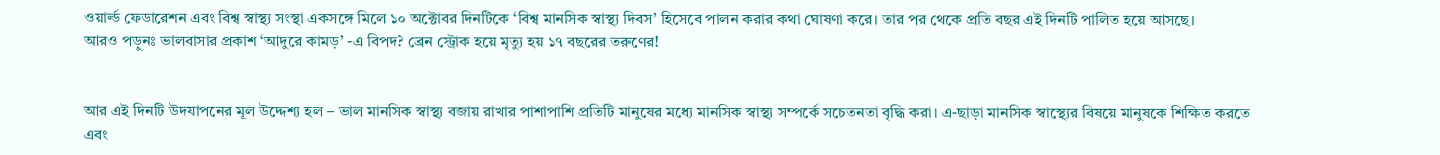ওয়ার্ল্ড ফেডারেশন এবং বিশ্ব স্বাস্থ্য সংস্থা একসঙ্গে মিলে ১০ অক্টোবর দিনটিকে ‘বিশ্ব মানসিক স্বাস্থ্য দিবস’ হিসেবে পালন করার কথা ঘোষণা করে। তার পর থেকে প্রতি বছর এই দিনটি পালিত হয়ে আসছে।
আরও পড়ুনঃ ভালবাসার প্রকাশ ‘আদুরে কামড়’ -এ বিপদ? ব্রেন স্ট্রোক হয়ে মৃত্যু হয় ১৭ বছরের তরুণের!


আর এই দিনটি উদযাপনের মূল উদ্দেশ্য হল – ভাল মানসিক স্বাস্থ্য বজায় রাখার পাশাপাশি প্রতিটি মানুষের মধ্যে মানসিক স্বাস্থ্য সম্পর্কে সচেতনতা বৃদ্ধি করা। এ-ছাড়া মানসিক স্বাস্থ্যের বিষয়ে মানুষকে শিক্ষিত করতে এবং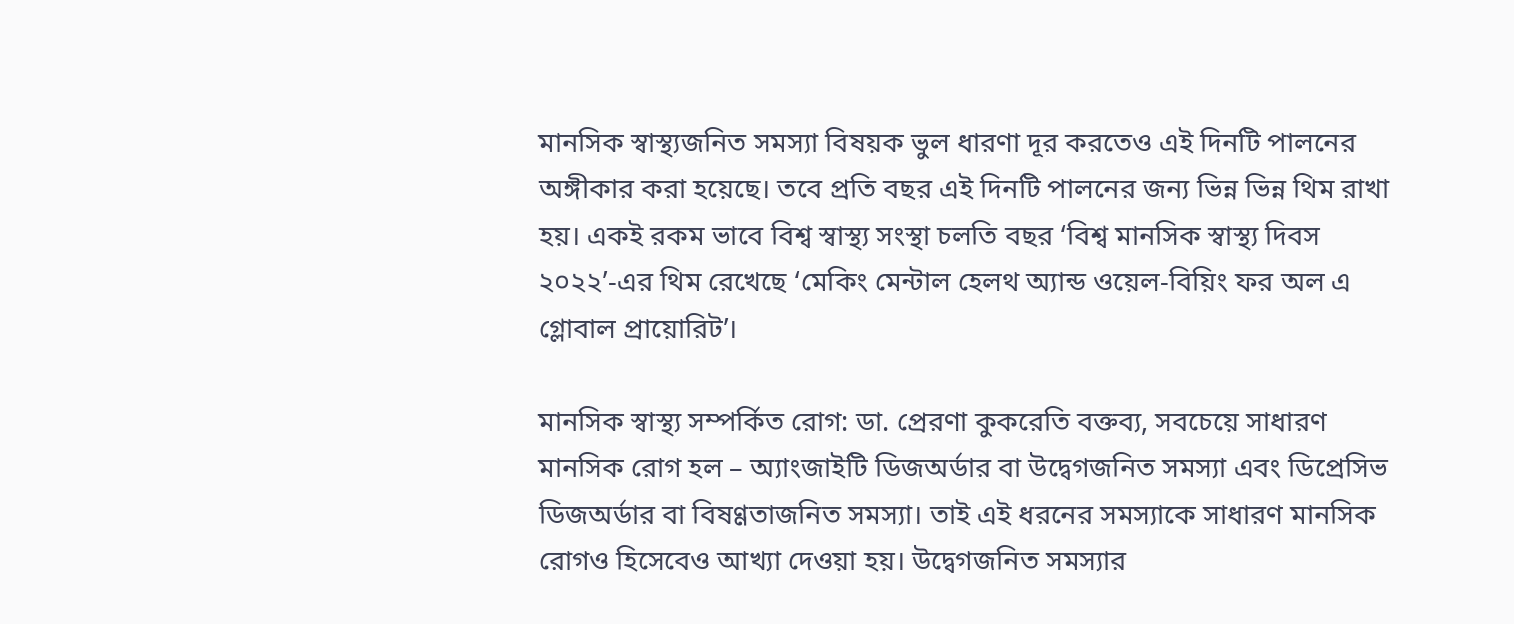মানসিক স্বাস্থ্যজনিত সমস্যা বিষয়ক ভুল ধারণা দূর করতেও এই দিনটি পালনের অঙ্গীকার করা হয়েছে। তবে প্রতি বছর এই দিনটি পালনের জন্য ভিন্ন ভিন্ন থিম রাখা হয়। একই রকম ভাবে বিশ্ব স্বাস্থ্য সংস্থা চলতি বছর ‘বিশ্ব মানসিক স্বাস্থ্য দিবস ২০২২’-এর থিম রেখেছে ‘মেকিং মেন্টাল হেলথ অ্যান্ড ওয়েল-বিয়িং ফর অল এ গ্লোবাল প্রায়োরিট’।

মানসিক স্বাস্থ্য সম্পর্কিত রোগ: ডা. প্রেরণা কুকরেতি বক্তব্য, সবচেয়ে সাধারণ মানসিক রোগ হল – অ্যাংজাইটি ডিজঅর্ডার বা উদ্বেগজনিত সমস্যা এবং ডিপ্রেসিভ ডিজঅর্ডার বা বিষণ্ণতাজনিত সমস্যা। তাই এই ধরনের সমস্যাকে সাধারণ মানসিক রোগও হিসেবেও আখ্যা দেওয়া হয়। উদ্বেগজনিত সমস্যার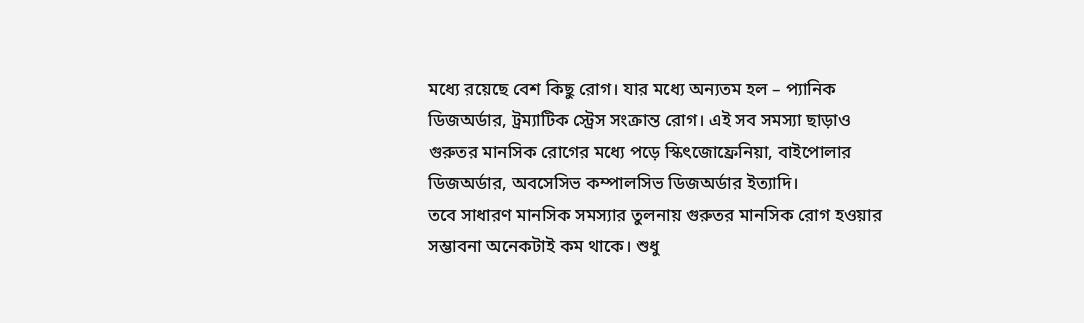মধ্যে রয়েছে বেশ কিছু রোগ। যার মধ্যে অন্যতম হল – প্যানিক ডিজঅর্ডার, ট্রম্যাটিক স্ট্রেস সংক্রান্ত রোগ। এই সব সমস্যা ছাড়াও গুরুতর মানসিক রোগের মধ্যে পড়ে স্কিৎজোফ্রেনিয়া, বাইপোলার ডিজঅর্ডার, অবসেসিভ কম্পালসিভ ডিজঅর্ডার ইত্যাদি।
তবে সাধারণ মানসিক সমস্যার তুলনায় গুরুতর মানসিক রোগ হওয়ার সম্ভাবনা অনেকটাই কম থাকে। শুধু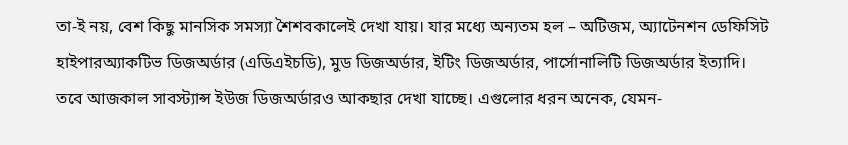তা-ই নয়, বেশ কিছু মানসিক সমস্যা শৈশবকালেই দেখা যায়। যার মধ্যে অন্যতম হল – অটিজম, অ্যাটেনশন ডেফিসিট হাইপারঅ্যাকটিভ ডিজঅর্ডার (এডিএইচডি), মুড ডিজঅর্ডার, ইটিং ডিজঅর্ডার, পার্সোনালিটি ডিজঅর্ডার ইত্যাদি। তবে আজকাল সাবস্ট্যান্স ইউজ ডিজঅর্ডারও আকছার দেখা যাচ্ছে। এগুলোর ধরন অনেক, যেমন-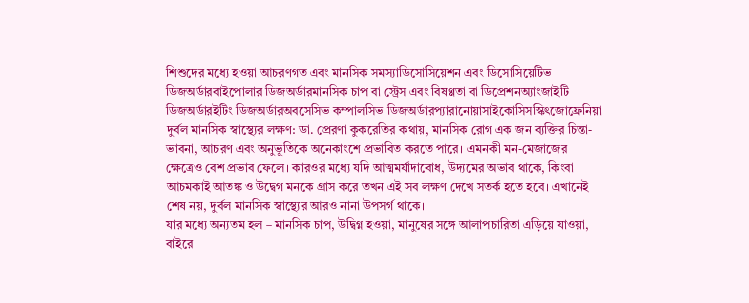শিশুদের মধ্যে হওয়া আচরণগত এবং মানসিক সমস্যাডিসোসিয়েশন এবং ডিসোসিয়েটিভ ডিজঅর্ডারবাইপোলার ডিজঅর্ডারমানসিক চাপ বা স্ট্রেস এবং বিষণ্ণতা বা ডিপ্রেশনঅ্যাংজাইটি ডিজঅর্ডারইটিং ডিজঅর্ডারঅবসেসিভ কম্পালসিভ ডিজঅর্ডারপ্যারানোয়াসাইকোসিসস্কিৎজোফ্রেনিয়া
দুর্বল মানসিক স্বাস্থ্যের লক্ষণ: ডা. প্রেরণা কুকরেতির কথায়, মানসিক রোগ এক জন ব্যক্তির চিন্তা-ভাবনা, আচরণ এবং অনুভূতিকে অনেকাংশে প্রভাবিত করতে পারে। এমনকী মন-মেজাজের ক্ষেত্রেও বেশ প্রভাব ফেলে। কারওর মধ্যে যদি আত্মমর্যাদাবোধ, উদ্যমের অভাব থাকে, কিংবা আচমকাই আতঙ্ক ও উদ্বেগ মনকে গ্রাস করে তখন এই সব লক্ষণ দেখে সতর্ক হতে হবে। এখানেই শেষ নয়, দুর্বল মানসিক স্বাস্থ্যের আরও নানা উপসর্গ থাকে।
যার মধ্যে অন্যতম হল – মানসিক চাপ, উদ্বিগ্ন হওয়া, মানুষের সঙ্গে আলাপচারিতা এড়িয়ে যাওয়া, বাইরে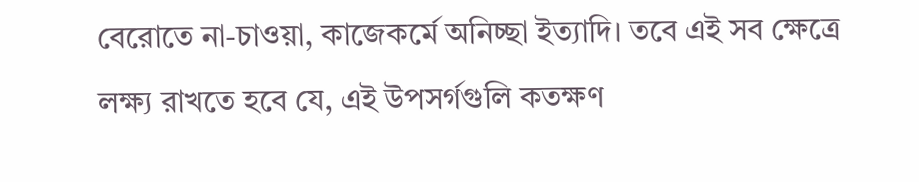বেরোতে না-চাওয়া, কাজেকর্মে অনিচ্ছা ইত্যাদি। তবে এই সব ক্ষেত্রে লক্ষ্য রাখতে হবে যে, এই উপসর্গগুলি কতক্ষণ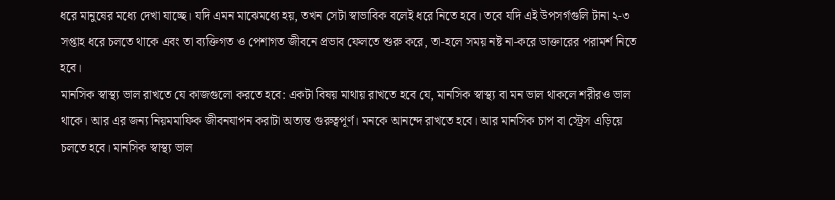ধরে মানুষের মধ্যে দেখা যাচ্ছে। যদি এমন মাঝেমধ্যে হয়, তখন সেটা স্বাভাবিক বলেই ধরে নিতে হবে। তবে যদি এই উপসর্গগুলি টানা ২-৩ সপ্তাহ ধরে চলতে থাকে এবং তা ব্যক্তিগত ও পেশাগত জীবনে প্রভাব ফেলতে শুরু করে, তা-হলে সময় নষ্ট না-করে ডাক্তারের পরামর্শ নিতে হবে।
মানসিক স্বাস্থ্য ভাল রাখতে যে কাজগুলো করতে হবে: একটা বিষয় মাথায় রাখতে হবে যে, মানসিক স্বাস্থ্য বা মন ভাল থাকলে শরীরও ভাল থাকে। আর এর জন্য নিয়মমাফিক জীবনযাপন করাটা অত্যন্ত গুরুত্বপূর্ণ। মনকে আনন্দে রাখতে হবে। আর মানসিক চাপ বা স্ট্রেস এড়িয়ে চলতে হবে। মানসিক স্বাস্থ্য ভাল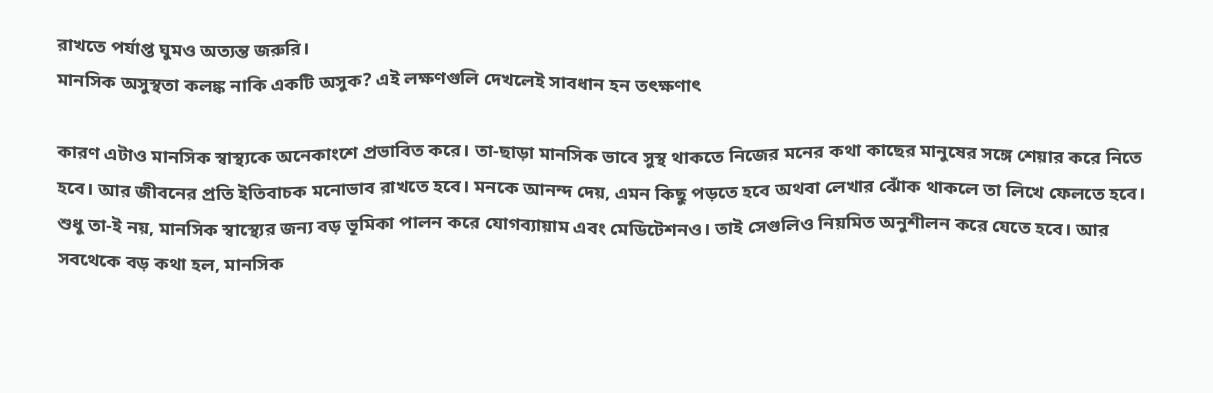রাখতে পর্যাপ্ত ঘুমও অত্যন্ত জরুরি।
মানসিক অসুস্থতা কলঙ্ক নাকি একটি অসুক? এই লক্ষণগুলি দেখলেই সাবধান হন তৎক্ষণাৎ

কারণ এটাও মানসিক স্বাস্থ্যকে অনেকাংশে প্রভাবিত করে। তা-ছাড়া মানসিক ভাবে সুস্থ থাকতে নিজের মনের কথা কাছের মানুষের সঙ্গে শেয়ার করে নিতে হবে। আর জীবনের প্রতি ইতিবাচক মনোভাব রাখতে হবে। মনকে আনন্দ দেয়, এমন কিছু পড়তে হবে অথবা লেখার ঝোঁক থাকলে তা লিখে ফেলতে হবে। শুধু তা-ই নয়, মানসিক স্বাস্থ্যের জন্য বড় ভূমিকা পালন করে যোগব্যায়াম এবং মেডিটেশনও। তাই সেগুলিও নিয়মিত অনুশীলন করে যেতে হবে। আর সবথেকে বড় কথা হল, মানসিক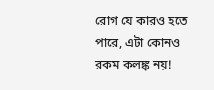রোগ যে কারও হতে পারে, এটা কোনও রকম কলঙ্ক নয়!